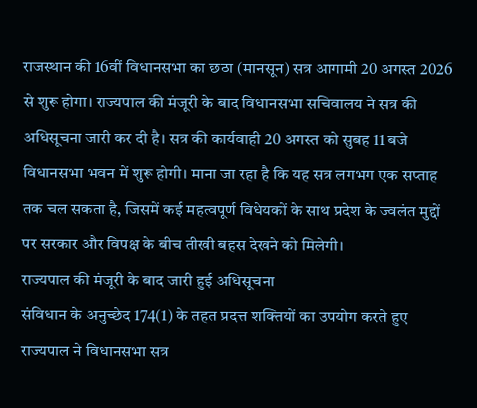राजस्थान की 16वीं विधानसभा का छठा (मानसून) सत्र आगामी 20 अगस्त 2026 से शुरू होगा। राज्यपाल की मंजूरी के बाद विधानसभा सचिवालय ने सत्र की अधिसूचना जारी कर दी है। सत्र की कार्यवाही 20 अगस्त को सुबह 11 बजे विधानसभा भवन में शुरू होगी। माना जा रहा है कि यह सत्र लगभग एक सप्ताह तक चल सकता है, जिसमें कई महत्वपूर्ण विधेयकों के साथ प्रदेश के ज्वलंत मुद्दों पर सरकार और विपक्ष के बीच तीखी बहस देखने को मिलेगी।
राज्यपाल की मंजूरी के बाद जारी हुई अधिसूचना
संविधान के अनुच्छेद 174(1) के तहत प्रदत्त शक्तियों का उपयोग करते हुए राज्यपाल ने विधानसभा सत्र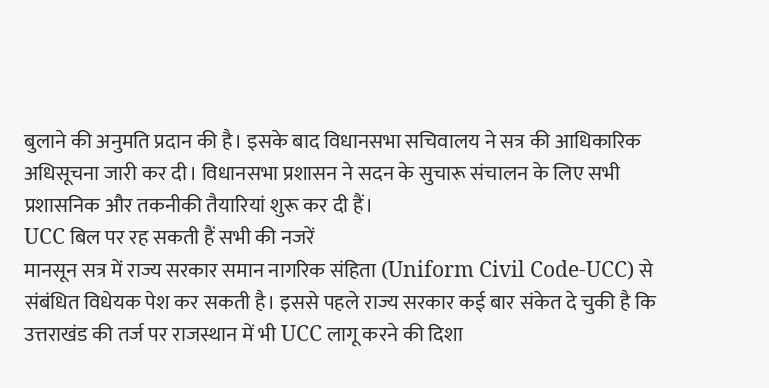बुलाने की अनुमति प्रदान की है। इसके बाद विधानसभा सचिवालय ने सत्र की आधिकारिक अधिसूचना जारी कर दी। विधानसभा प्रशासन ने सदन के सुचारू संचालन के लिए सभी प्रशासनिक और तकनीकी तैयारियां शुरू कर दी हैं।
UCC बिल पर रह सकती हैं सभी की नजरें
मानसून सत्र में राज्य सरकार समान नागरिक संहिता (Uniform Civil Code-UCC) से संबंधित विधेयक पेश कर सकती है। इससे पहले राज्य सरकार कई बार संकेत दे चुकी है कि उत्तराखंड की तर्ज पर राजस्थान में भी UCC लागू करने की दिशा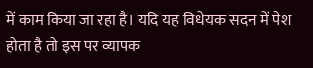में काम किया जा रहा है। यदि यह विधेयक सदन में पेश होता है तो इस पर व्यापक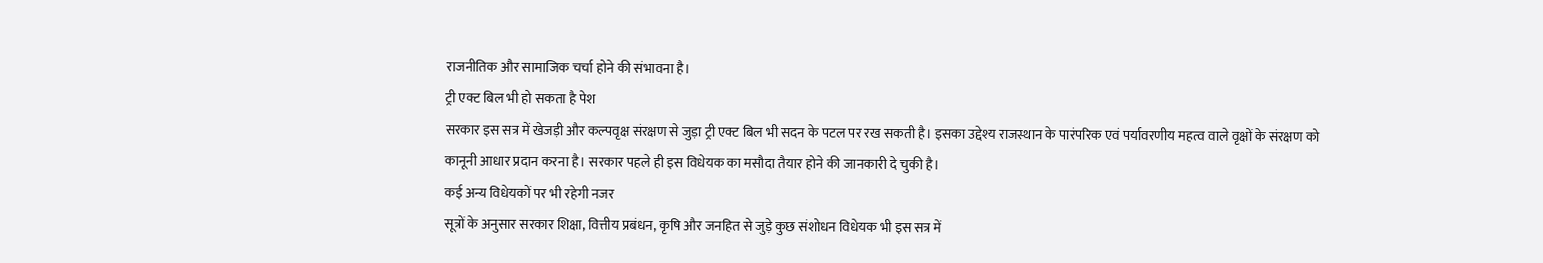राजनीतिक और सामाजिक चर्चा होने की संभावना है।
ट्री एक्ट बिल भी हो सकता है पेश
सरकार इस सत्र में खेजड़ी और कल्पवृक्ष संरक्षण से जुड़ा ट्री एक्ट बिल भी सदन के पटल पर रख सकती है। इसका उद्देश्य राजस्थान के पारंपरिक एवं पर्यावरणीय महत्व वाले वृक्षों के संरक्षण को कानूनी आधार प्रदान करना है। सरकार पहले ही इस विधेयक का मसौदा तैयार होने की जानकारी दे चुकी है।
कई अन्य विधेयकों पर भी रहेगी नजर
सूत्रों के अनुसार सरकार शिक्षा, वित्तीय प्रबंधन, कृषि और जनहित से जुड़े कुछ संशोधन विधेयक भी इस सत्र में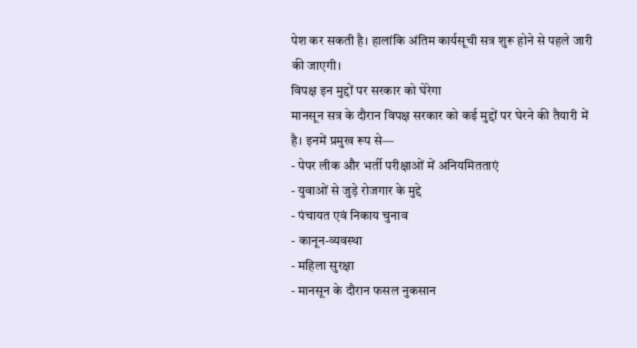पेश कर सकती है। हालांकि अंतिम कार्यसूची सत्र शुरू होने से पहले जारी की जाएगी।
विपक्ष इन मुद्दों पर सरकार को घेरेगा
मानसून सत्र के दौरान विपक्ष सरकार को कई मुद्दों पर घेरने की तैयारी में है। इनमें प्रमुख रूप से—
- पेपर लीक और भर्ती परीक्षाओं में अनियमितताएं
- युवाओं से जुड़े रोजगार के मुद्दे
- पंचायत एवं निकाय चुनाव
- कानून-व्यवस्था
- महिला सुरक्षा
- मानसून के दौरान फसल नुकसान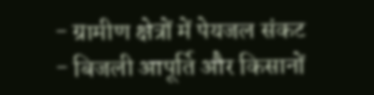- ग्रामीण क्षेत्रों में पेयजल संकट
- बिजली आपूर्ति और किसानों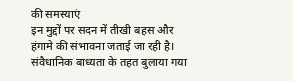की समस्याएं
इन मुद्दों पर सदन में तीखी बहस और हंगामे की संभावना जताई जा रही है।
संवैधानिक बाध्यता के तहत बुलाया गया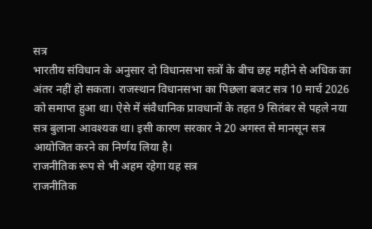सत्र
भारतीय संविधान के अनुसार दो विधानसभा सत्रों के बीच छह महीने से अधिक का अंतर नहीं हो सकता। राजस्थान विधानसभा का पिछला बजट सत्र 10 मार्च 2026 को समाप्त हुआ था। ऐसे में संवैधानिक प्रावधानों के तहत 9 सितंबर से पहले नया सत्र बुलाना आवश्यक था। इसी कारण सरकार ने 20 अगस्त से मानसून सत्र आयोजित करने का निर्णय लिया है।
राजनीतिक रूप से भी अहम रहेगा यह सत्र
राजनीतिक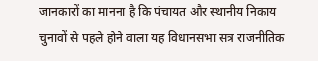जानकारों का मानना है कि पंचायत और स्थानीय निकाय चुनावों से पहले होने वाला यह विधानसभा सत्र राजनीतिक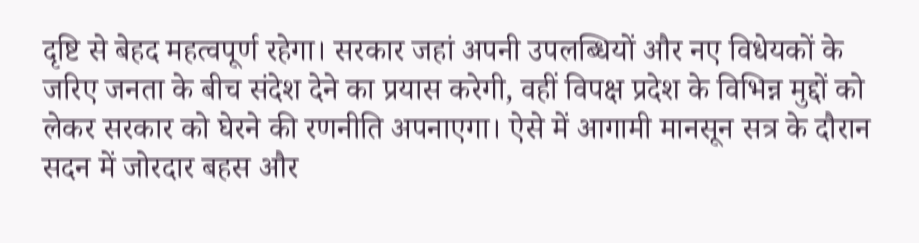दृष्टि से बेहद महत्वपूर्ण रहेगा। सरकार जहां अपनी उपलब्धियों और नए विधेयकों के जरिए जनता के बीच संदेश देने का प्रयास करेगी, वहीं विपक्ष प्रदेश के विभिन्न मुद्दों को लेकर सरकार को घेरने की रणनीति अपनाएगा। ऐसे में आगामी मानसून सत्र के दौरान सदन में जोरदार बहस और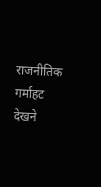राजनीतिक गर्माहट देखने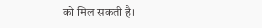को मिल सकती है।